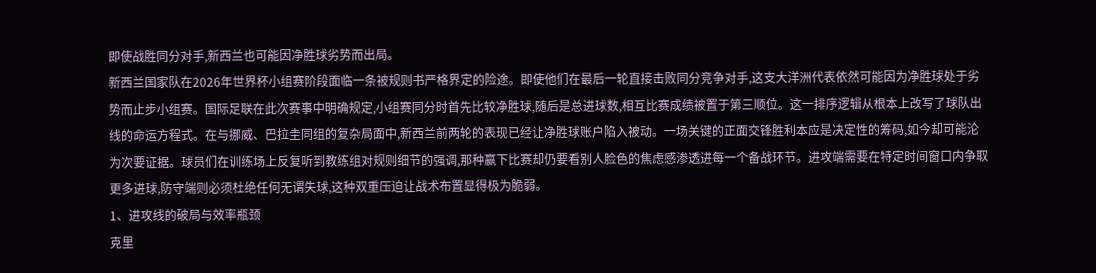即使战胜同分对手,新西兰也可能因净胜球劣势而出局。
新西兰国家队在2026年世界杯小组赛阶段面临一条被规则书严格界定的险途。即使他们在最后一轮直接击败同分竞争对手,这支大洋洲代表依然可能因为净胜球处于劣势而止步小组赛。国际足联在此次赛事中明确规定,小组赛同分时首先比较净胜球,随后是总进球数,相互比赛成绩被置于第三顺位。这一排序逻辑从根本上改写了球队出线的命运方程式。在与挪威、巴拉圭同组的复杂局面中,新西兰前两轮的表现已经让净胜球账户陷入被动。一场关键的正面交锋胜利本应是决定性的筹码,如今却可能沦为次要证据。球员们在训练场上反复听到教练组对规则细节的强调,那种赢下比赛却仍要看别人脸色的焦虑感渗透进每一个备战环节。进攻端需要在特定时间窗口内争取更多进球,防守端则必须杜绝任何无谓失球,这种双重压迫让战术布置显得极为脆弱。
1、进攻线的破局与效率瓶颈
克里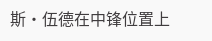斯·伍德在中锋位置上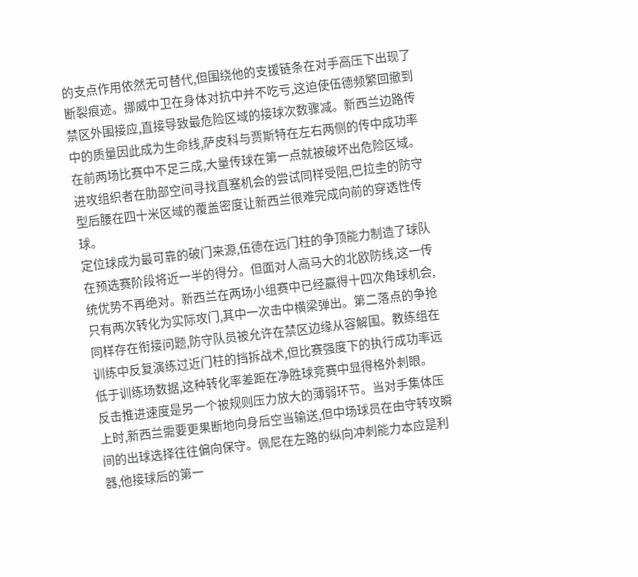的支点作用依然无可替代,但围绕他的支援链条在对手高压下出现了断裂痕迹。挪威中卫在身体对抗中并不吃亏,这迫使伍德频繁回撤到禁区外围接应,直接导致最危险区域的接球次数骤减。新西兰边路传中的质量因此成为生命线,萨皮科与贾斯特在左右两侧的传中成功率在前两场比赛中不足三成,大量传球在第一点就被破坏出危险区域。进攻组织者在肋部空间寻找直塞机会的尝试同样受阻,巴拉圭的防守型后腰在四十米区域的覆盖密度让新西兰很难完成向前的穿透性传球。
定位球成为最可靠的破门来源,伍德在远门柱的争顶能力制造了球队在预选赛阶段将近一半的得分。但面对人高马大的北欧防线,这一传统优势不再绝对。新西兰在两场小组赛中已经赢得十四次角球机会,只有两次转化为实际攻门,其中一次击中横梁弹出。第二落点的争抢同样存在衔接问题,防守队员被允许在禁区边缘从容解围。教练组在训练中反复演练过近门柱的挡拆战术,但比赛强度下的执行成功率远低于训练场数据,这种转化率差距在净胜球竞赛中显得格外刺眼。
反击推进速度是另一个被规则压力放大的薄弱环节。当对手集体压上时,新西兰需要更果断地向身后空当输送,但中场球员在由守转攻瞬间的出球选择往往偏向保守。佩尼在左路的纵向冲刺能力本应是利器,他接球后的第一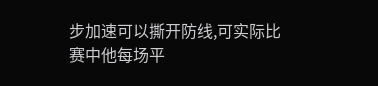步加速可以撕开防线,可实际比赛中他每场平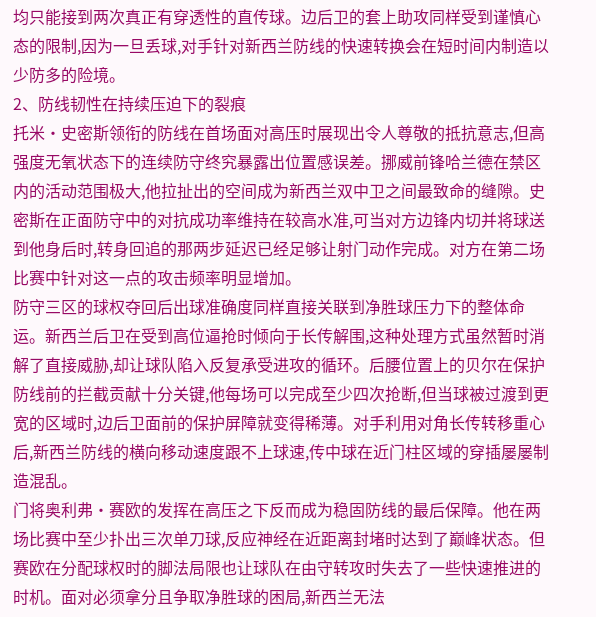均只能接到两次真正有穿透性的直传球。边后卫的套上助攻同样受到谨慎心态的限制,因为一旦丢球,对手针对新西兰防线的快速转换会在短时间内制造以少防多的险境。
2、防线韧性在持续压迫下的裂痕
托米·史密斯领衔的防线在首场面对高压时展现出令人尊敬的抵抗意志,但高强度无氧状态下的连续防守终究暴露出位置感误差。挪威前锋哈兰德在禁区内的活动范围极大,他拉扯出的空间成为新西兰双中卫之间最致命的缝隙。史密斯在正面防守中的对抗成功率维持在较高水准,可当对方边锋内切并将球送到他身后时,转身回追的那两步延迟已经足够让射门动作完成。对方在第二场比赛中针对这一点的攻击频率明显增加。
防守三区的球权夺回后出球准确度同样直接关联到净胜球压力下的整体命运。新西兰后卫在受到高位逼抢时倾向于长传解围,这种处理方式虽然暂时消解了直接威胁,却让球队陷入反复承受进攻的循环。后腰位置上的贝尔在保护防线前的拦截贡献十分关键,他每场可以完成至少四次抢断,但当球被过渡到更宽的区域时,边后卫面前的保护屏障就变得稀薄。对手利用对角长传转移重心后,新西兰防线的横向移动速度跟不上球速,传中球在近门柱区域的穿插屡屡制造混乱。
门将奥利弗·赛欧的发挥在高压之下反而成为稳固防线的最后保障。他在两场比赛中至少扑出三次单刀球,反应神经在近距离封堵时达到了巅峰状态。但赛欧在分配球权时的脚法局限也让球队在由守转攻时失去了一些快速推进的时机。面对必须拿分且争取净胜球的困局,新西兰无法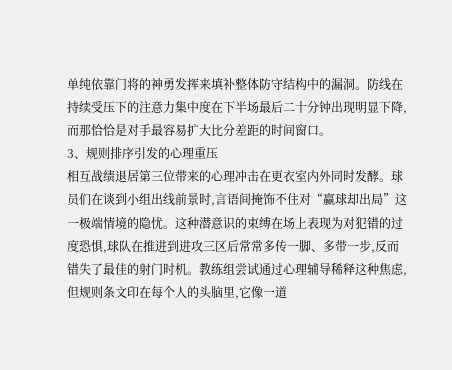单纯依靠门将的神勇发挥来填补整体防守结构中的漏洞。防线在持续受压下的注意力集中度在下半场最后二十分钟出现明显下降,而那恰恰是对手最容易扩大比分差距的时间窗口。
3、规则排序引发的心理重压
相互战绩退居第三位带来的心理冲击在更衣室内外同时发酵。球员们在谈到小组出线前景时,言语间掩饰不住对“赢球却出局”这一极端情境的隐忧。这种潜意识的束缚在场上表现为对犯错的过度恐惧,球队在推进到进攻三区后常常多传一脚、多带一步,反而错失了最佳的射门时机。教练组尝试通过心理辅导稀释这种焦虑,但规则条文印在每个人的头脑里,它像一道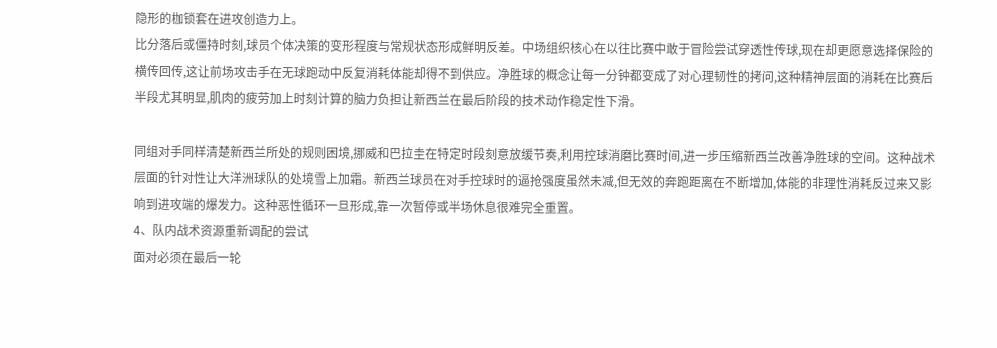隐形的枷锁套在进攻创造力上。
比分落后或僵持时刻,球员个体决策的变形程度与常规状态形成鲜明反差。中场组织核心在以往比赛中敢于冒险尝试穿透性传球,现在却更愿意选择保险的横传回传,这让前场攻击手在无球跑动中反复消耗体能却得不到供应。净胜球的概念让每一分钟都变成了对心理韧性的拷问,这种精神层面的消耗在比赛后半段尤其明显,肌肉的疲劳加上时刻计算的脑力负担让新西兰在最后阶段的技术动作稳定性下滑。

同组对手同样清楚新西兰所处的规则困境,挪威和巴拉圭在特定时段刻意放缓节奏,利用控球消磨比赛时间,进一步压缩新西兰改善净胜球的空间。这种战术层面的针对性让大洋洲球队的处境雪上加霜。新西兰球员在对手控球时的逼抢强度虽然未减,但无效的奔跑距离在不断增加,体能的非理性消耗反过来又影响到进攻端的爆发力。这种恶性循环一旦形成,靠一次暂停或半场休息很难完全重置。
4、队内战术资源重新调配的尝试
面对必须在最后一轮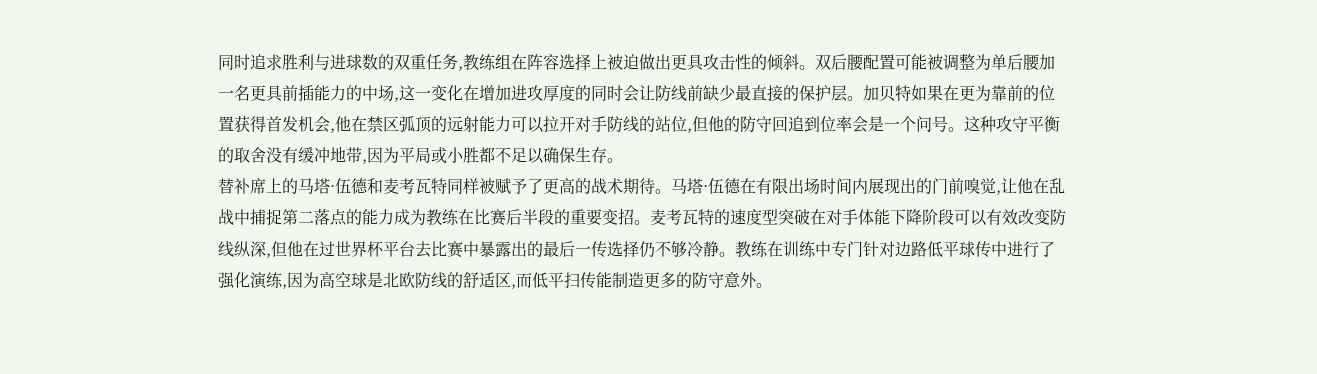同时追求胜利与进球数的双重任务,教练组在阵容选择上被迫做出更具攻击性的倾斜。双后腰配置可能被调整为单后腰加一名更具前插能力的中场,这一变化在增加进攻厚度的同时会让防线前缺少最直接的保护层。加贝特如果在更为靠前的位置获得首发机会,他在禁区弧顶的远射能力可以拉开对手防线的站位,但他的防守回追到位率会是一个问号。这种攻守平衡的取舍没有缓冲地带,因为平局或小胜都不足以确保生存。
替补席上的马塔·伍德和麦考瓦特同样被赋予了更高的战术期待。马塔·伍德在有限出场时间内展现出的门前嗅觉,让他在乱战中捕捉第二落点的能力成为教练在比赛后半段的重要变招。麦考瓦特的速度型突破在对手体能下降阶段可以有效改变防线纵深,但他在过世界杯平台去比赛中暴露出的最后一传选择仍不够冷静。教练在训练中专门针对边路低平球传中进行了强化演练,因为高空球是北欧防线的舒适区,而低平扫传能制造更多的防守意外。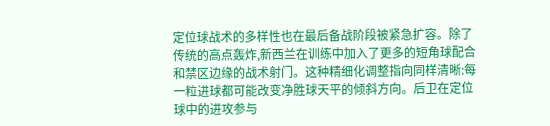定位球战术的多样性也在最后备战阶段被紧急扩容。除了传统的高点轰炸,新西兰在训练中加入了更多的短角球配合和禁区边缘的战术射门。这种精细化调整指向同样清晰:每一粒进球都可能改变净胜球天平的倾斜方向。后卫在定位球中的进攻参与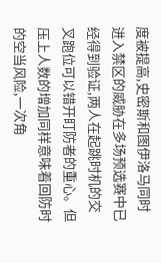度被提高,史密斯和图伊洛马同时进入禁区的威胁在多场预选赛中已经得到验证,两人在起跳时机的交叉跑位可以错开盯防者的重心。但压上人数的增加同样意味着回防时的空当风险,一次角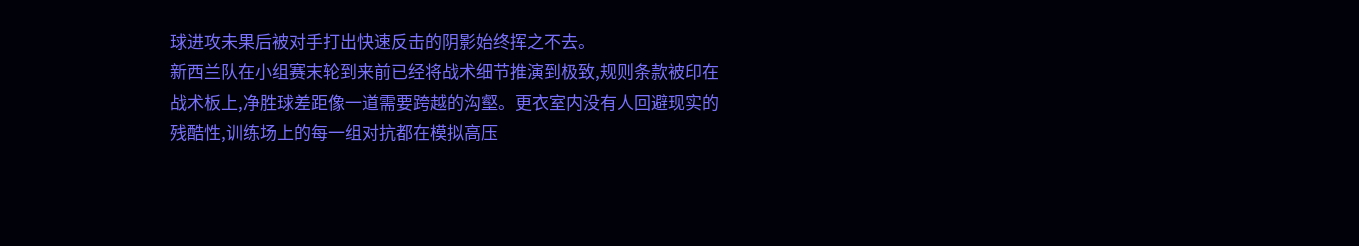球进攻未果后被对手打出快速反击的阴影始终挥之不去。
新西兰队在小组赛末轮到来前已经将战术细节推演到极致,规则条款被印在战术板上,净胜球差距像一道需要跨越的沟壑。更衣室内没有人回避现实的残酷性,训练场上的每一组对抗都在模拟高压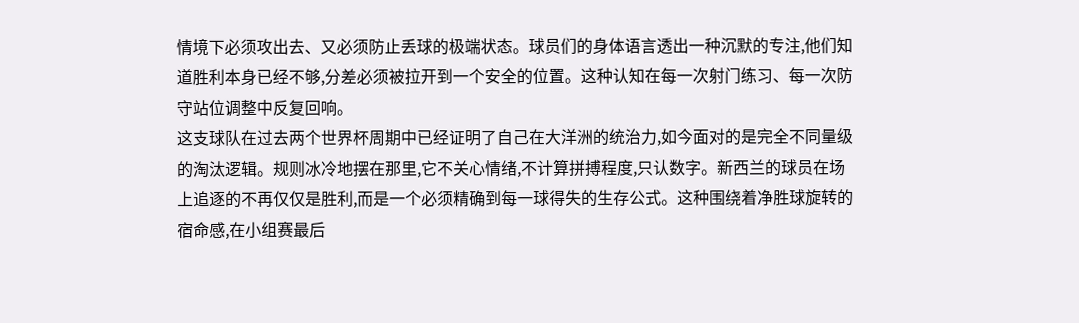情境下必须攻出去、又必须防止丢球的极端状态。球员们的身体语言透出一种沉默的专注,他们知道胜利本身已经不够,分差必须被拉开到一个安全的位置。这种认知在每一次射门练习、每一次防守站位调整中反复回响。
这支球队在过去两个世界杯周期中已经证明了自己在大洋洲的统治力,如今面对的是完全不同量级的淘汰逻辑。规则冰冷地摆在那里,它不关心情绪,不计算拼搏程度,只认数字。新西兰的球员在场上追逐的不再仅仅是胜利,而是一个必须精确到每一球得失的生存公式。这种围绕着净胜球旋转的宿命感,在小组赛最后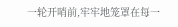一轮开哨前,牢牢地笼罩在每一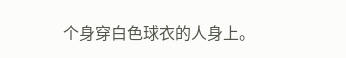个身穿白色球衣的人身上。